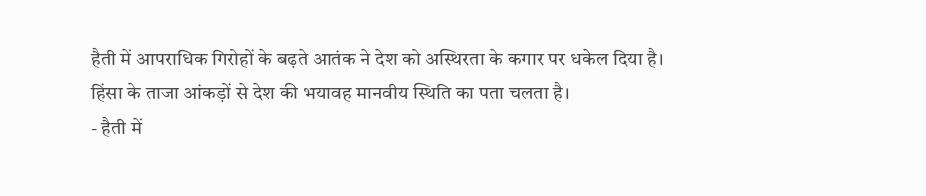हैती में आपराधिक गिरोहों के बढ़ते आतंक ने देश को अस्थिरता के कगार पर धकेल दिया है। हिंसा के ताजा आंकड़ों से देश की भयावह मानवीय स्थिति का पता चलता है।
- हैती में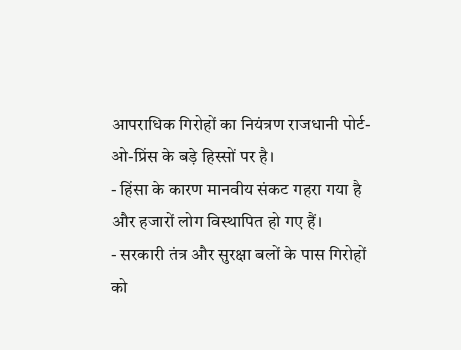आपराधिक गिरोहों का नियंत्रण राजधानी पोर्ट-ओ-प्रिंस के बड़े हिस्सों पर है।
- हिंसा के कारण मानवीय संकट गहरा गया है और हजारों लोग विस्थापित हो गए हैं।
- सरकारी तंत्र और सुरक्षा बलों के पास गिरोहों को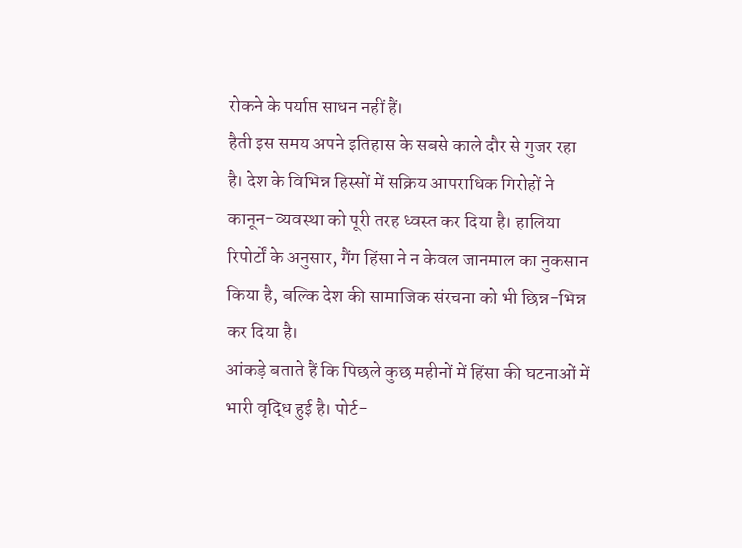रोकने के पर्याप्त साधन नहीं हैं।
हैती इस समय अपने इतिहास के सबसे काले दौर से गुजर रहा है। देश के विभिन्न हिस्सों में सक्रिय आपराधिक गिरोहों ने कानून-व्यवस्था को पूरी तरह ध्वस्त कर दिया है। हालिया रिपोर्टों के अनुसार, गैंग हिंसा ने न केवल जानमाल का नुकसान किया है, बल्कि देश की सामाजिक संरचना को भी छिन्न-भिन्न कर दिया है।
आंकड़े बताते हैं कि पिछले कुछ महीनों में हिंसा की घटनाओं में भारी वृद्धि हुई है। पोर्ट-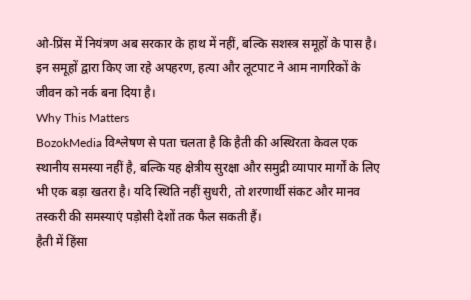ओ-प्रिंस में नियंत्रण अब सरकार के हाथ में नहीं, बल्कि सशस्त्र समूहों के पास है। इन समूहों द्वारा किए जा रहे अपहरण, हत्या और लूटपाट ने आम नागरिकों के जीवन को नर्क बना दिया है।
Why This Matters
BozokMedia विश्लेषण से पता चलता है कि हैती की अस्थिरता केवल एक स्थानीय समस्या नहीं है, बल्कि यह क्षेत्रीय सुरक्षा और समुद्री व्यापार मार्गों के लिए भी एक बड़ा खतरा है। यदि स्थिति नहीं सुधरी, तो शरणार्थी संकट और मानव तस्करी की समस्याएं पड़ोसी देशों तक फैल सकती हैं।
हैती में हिंसा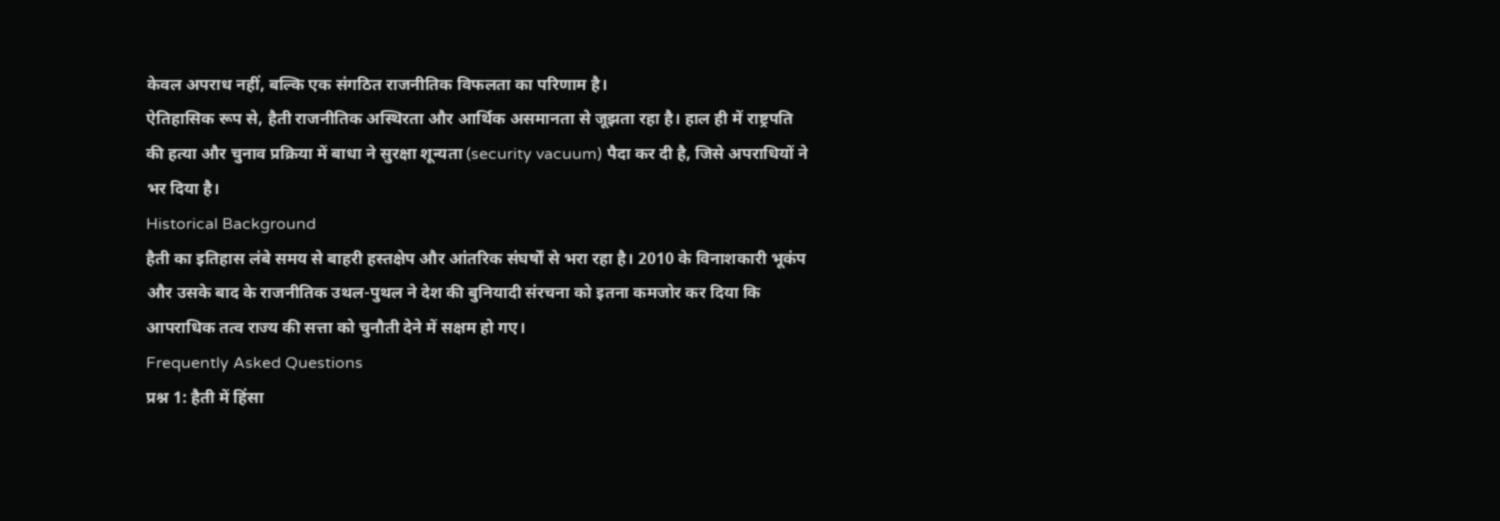केवल अपराध नहीं, बल्कि एक संगठित राजनीतिक विफलता का परिणाम है।
ऐतिहासिक रूप से, हैती राजनीतिक अस्थिरता और आर्थिक असमानता से जूझता रहा है। हाल ही में राष्ट्रपति की हत्या और चुनाव प्रक्रिया में बाधा ने सुरक्षा शून्यता (security vacuum) पैदा कर दी है, जिसे अपराधियों ने भर दिया है।
Historical Background
हैती का इतिहास लंबे समय से बाहरी हस्तक्षेप और आंतरिक संघर्षों से भरा रहा है। 2010 के विनाशकारी भूकंप और उसके बाद के राजनीतिक उथल-पुथल ने देश की बुनियादी संरचना को इतना कमजोर कर दिया कि आपराधिक तत्व राज्य की सत्ता को चुनौती देने में सक्षम हो गए।
Frequently Asked Questions
प्रश्न 1: हैती में हिंसा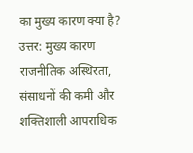का मुख्य कारण क्या है?
उत्तर: मुख्य कारण राजनीतिक अस्थिरता, संसाधनों की कमी और शक्तिशाली आपराधिक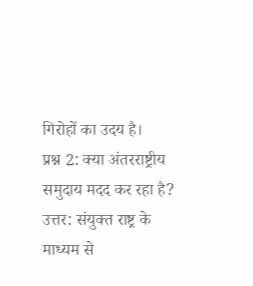गिरोहों का उदय है।
प्रश्न 2: क्या अंतरराष्ट्रीय समुदाय मदद कर रहा है?
उत्तर: संयुक्त राष्ट्र के माध्यम से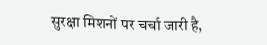सुरक्षा मिशनों पर चर्चा जारी है,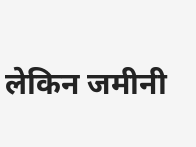लेकिन जमीनी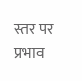स्तर पर प्रभाव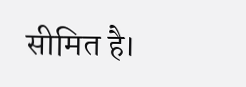सीमित है।